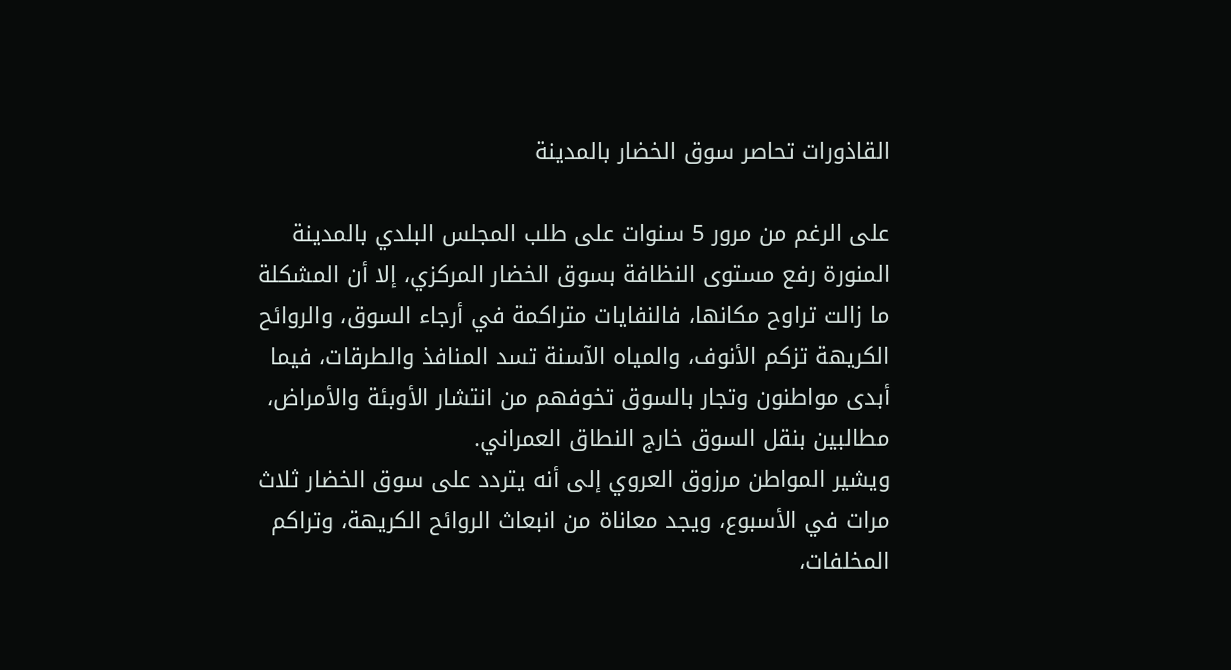القاذورات تحاصر سوق الخضار بالمدينة

على الرغم من مرور 5 سنوات على طلب المجلس البلدي بالمدينة المنورة رفع مستوى النظافة بسوق الخضار المركزي، إلا أن المشكلة ما زالت تراوح مكانها، فالنفايات متراكمة في أرجاء السوق، والروائح الكريهة تزكم الأنوف، والمياه الآسنة تسد المنافذ والطرقات، فيما أبدى مواطنون وتجار بالسوق تخوفهم من انتشار الأوبئة والأمراض، مطالبين بنقل السوق خارج النطاق العمراني.
ويشير المواطن مرزوق العروي إلى أنه يتردد على سوق الخضار ثلاث مرات في الأسبوع، ويجد معاناة من انبعاث الروائح الكريهة، وتراكم المخلفات،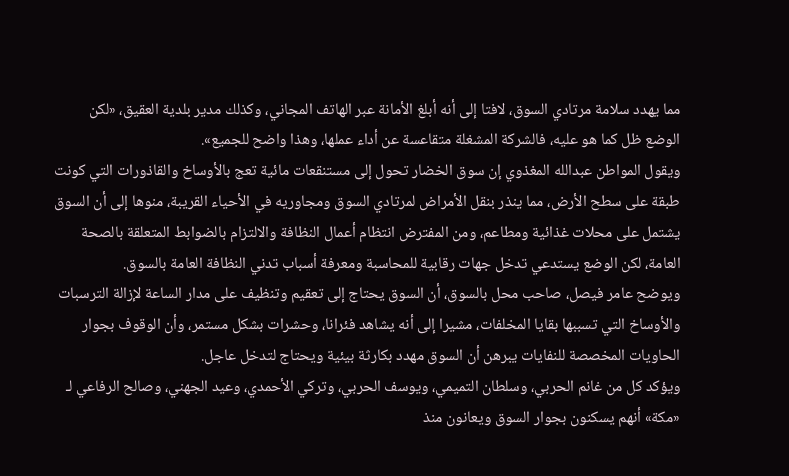مما يهدد سلامة مرتادي السوق، لافتا إلى أنه أبلغ الأمانة عبر الهاتف المجاني، وكذلك مدير بلدية العقيق، «لكن الوضع ظل كما هو عليه، فالشركة المشغلة متقاعسة عن أداء عملها، وهذا واضح للجميع».
ويقول المواطن عبدالله المغذوي إن سوق الخضار تحول إلى مستنقعات مائية تعج بالأوساخ والقاذورات التي كونت طبقة على سطح الأرض، مما ينذر بنقل الأمراض لمرتادي السوق ومجاوريه في الأحياء القريبة، منوها إلى أن السوق يشتمل على محلات غذائية ومطاعم، ومن المفترض انتظام أعمال النظافة والالتزام بالضوابط المتعلقة بالصحة العامة، لكن الوضع يستدعي تدخل جهات رقابية للمحاسبة ومعرفة أسباب تدني النظافة العامة بالسوق.
ويوضح عامر فيصل، صاحب محل بالسوق، أن السوق يحتاج إلى تعقيم وتنظيف على مدار الساعة لإزالة الترسبات والأوساخ التي تسببها بقايا المخلفات، مشيرا إلى أنه يشاهد فئرانا، وحشرات بشكل مستمر، وأن الوقوف بجوار الحاويات المخصصة للنفايات يبرهن أن السوق مهدد بكارثة بيئية ويحتاج لتدخل عاجل.
ويؤكد كل من غانم الحربي، وسلطان التميمي، ويوسف الحربي، وتركي الأحمدي، وعيد الجهني، وصالح الرفاعي لـ «مكة» أنهم يسكنون بجوار السوق ويعانون منذ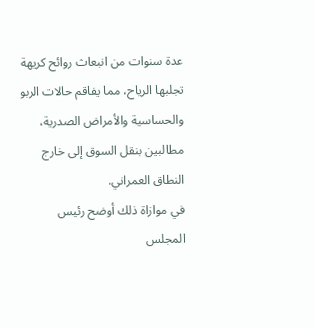عدة سنوات من انبعاث روائح كريهة تجلبها الرياح، مما يفاقم حالات الربو والحساسية والأمراض الصدرية، مطالبين بنقل السوق إلى خارج النطاق العمراني.
في موازاة ذلك أوضح رئيس المجلس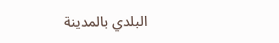البلدي بالمدينة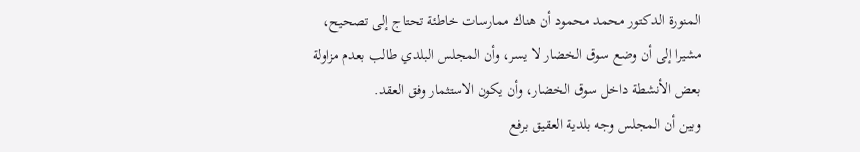المنورة الدكتور محمد محمود أن هناك ممارسات خاطئة تحتاج إلى تصحيح، مشيرا إلى أن وضع سوق الخضار لا يسر، وأن المجلس البلدي طالب بعدم مزاولة بعض الأنشطة داخل سوق الخضار، وأن يكون الاستثمار وفق العقد.
وبين أن المجلس وجه بلدية العقيق برفع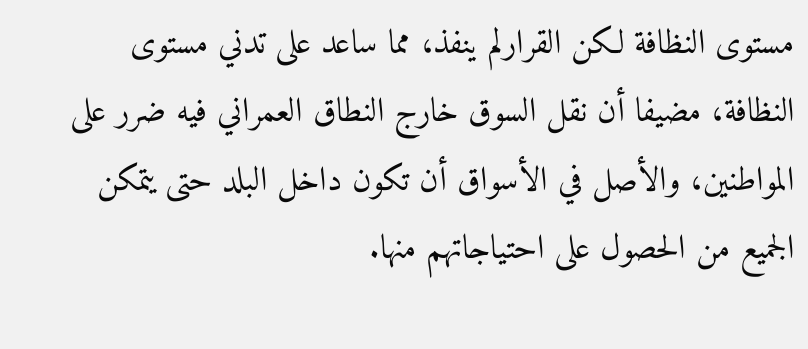مستوى النظافة لكن القرارلم ينفذ، مما ساعد على تدني مستوى النظافة، مضيفا أن نقل السوق خارج النطاق العمراني فيه ضرر على المواطنين، والأصل في الأسواق أن تكون داخل البلد حتى يتمكن الجميع من الحصول على احتياجاتهم منها.